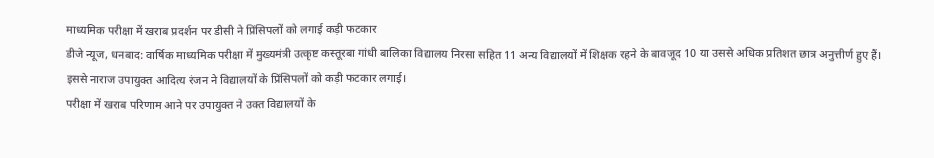माध्यमिक परीक्षा में खराब प्रदर्शन पर डीसी ने प्रिंसिपलों को लगाई कड़ी फटकार
डीजे न्यूज, धनबाद: वार्षिक माध्यमिक परीक्षा में मुख्यमंत्री उत्कृष्ट कस्तूरबा गांधी बालिका विद्यालय निरसा सहित 11 अन्य विद्यालयों में शिक्षक रहने के बावजूद 10 या उससे अधिक प्रतिशत छात्र अनुत्तीर्ण हुए हैं। इससे नाराज उपायुक्त आदित्य रंजन ने विद्यालयों के प्रिंसिपलों को कड़ी फटकार लगाई।
परीक्षा में खराब परिणाम आने पर उपायुक्त ने उक्त विद्यालयों के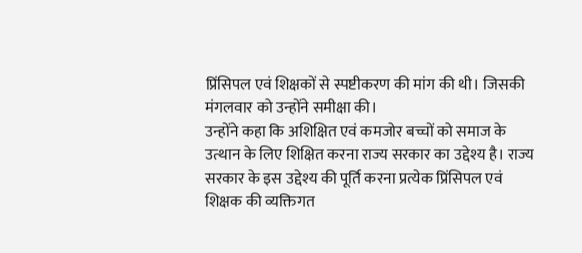प्रिंसिपल एवं शिक्षकों से स्पष्टीकरण की मांग की थी। जिसकी मंगलवार को उन्होंने समीक्षा की।
उन्होंने कहा कि अशिक्षित एवं कमजोर बच्चों को समाज के उत्थान के लिए शिक्षित करना राज्य सरकार का उद्देश्य है। राज्य सरकार के इस उद्देश्य की पूर्ति करना प्रत्येक प्रिंसिपल एवं शिक्षक की व्यक्तिगत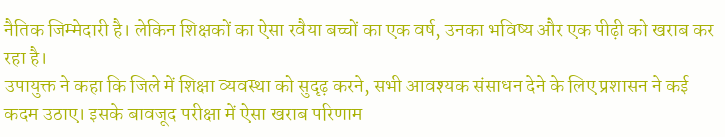नैतिक जिम्मेदारी है। लेकिन शिक्षकों का ऐसा रवैया बच्चों का एक वर्ष, उनका भविष्य और एक पीढ़ी को खराब कर रहा है।
उपायुक्त ने कहा कि जिले में शिक्षा व्यवस्था को सुदृढ़ करने, सभी आवश्यक संसाधन देने के लिए प्रशासन ने कई कदम उठाए। इसके बावजूद परीक्षा में ऐसा खराब परिणाम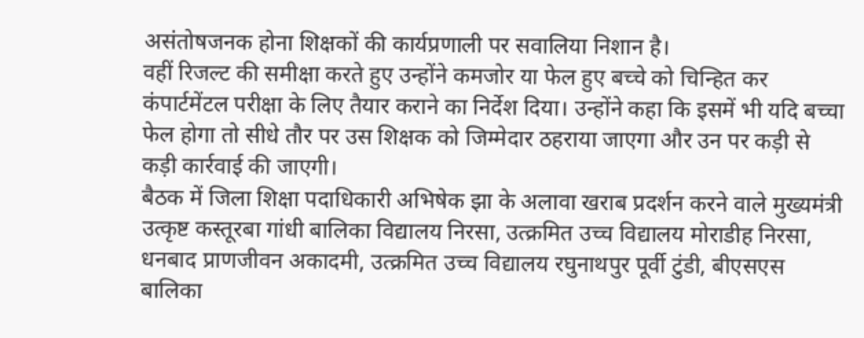असंतोषजनक होना शिक्षकों की कार्यप्रणाली पर सवालिया निशान है।
वहीं रिजल्ट की समीक्षा करते हुए उन्होंने कमजोर या फेल हुए बच्चे को चिन्हित कर कंपार्टमेंटल परीक्षा के लिए तैयार कराने का निर्देश दिया। उन्होंने कहा कि इसमें भी यदि बच्चा फेल होगा तो सीधे तौर पर उस शिक्षक को जिम्मेदार ठहराया जाएगा और उन पर कड़ी से कड़ी कार्रवाई की जाएगी।
बैठक में जिला शिक्षा पदाधिकारी अभिषेक झा के अलावा खराब प्रदर्शन करने वाले मुख्यमंत्री उत्कृष्ट कस्तूरबा गांधी बालिका विद्यालय निरसा, उत्क्रमित उच्च विद्यालय मोराडीह निरसा, धनबाद प्राणजीवन अकादमी, उत्क्रमित उच्च विद्यालय रघुनाथपुर पूर्वी टुंडी, बीएसएस बालिका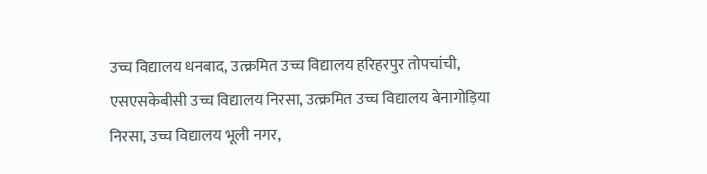उच्च विद्यालय धनबाद, उत्क्रमित उच्च विद्यालय हरिहरपुर तोपचांची, एसएसकेबीसी उच्च विद्यालय निरसा, उत्क्रमित उच्च विद्यालय बेनागोड़िया निरसा, उच्च विद्यालय भूली नगर,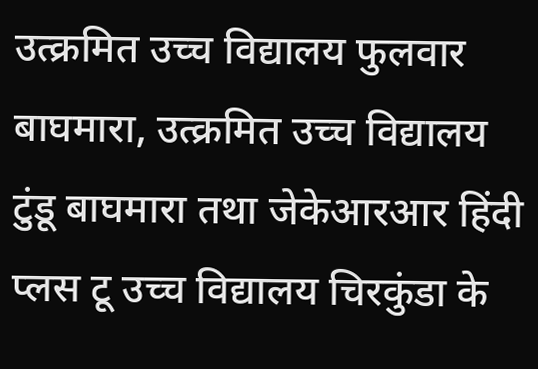उत्क्रमित उच्च विद्यालय फुलवार बाघमारा, उत्क्रमित उच्च विद्यालय टुंडू बाघमारा तथा जेकेआरआर हिंदी प्लस टू उच्च विद्यालय चिरकुंडा के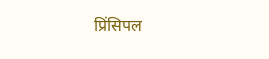प्रिंसिपल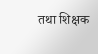तथा शिक्षक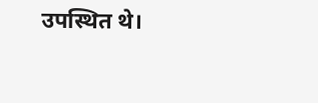उपस्थित थे।